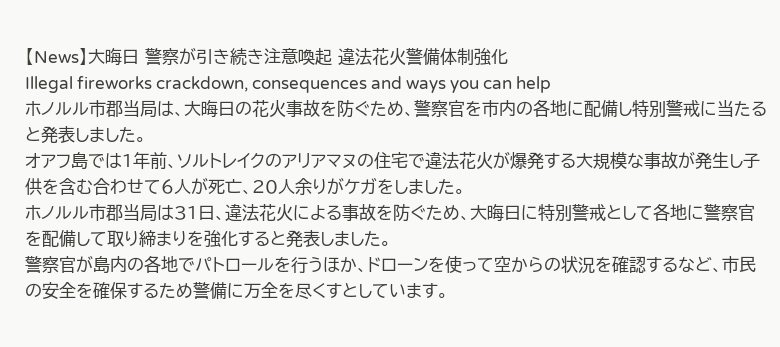【News】大晦日 警察が引き続き注意喚起 違法花火警備体制強化
Illegal fireworks crackdown, consequences and ways you can help
ホノルル市郡当局は、大晦日の花火事故を防ぐため、警察官を市内の各地に配備し特別警戒に当たると発表しました。
オアフ島では1年前、ソルトレイクのアリアマヌの住宅で違法花火が爆発する大規模な事故が発生し子供を含む合わせて6人が死亡、20人余りがケガをしました。
ホノルル市郡当局は31日、違法花火による事故を防ぐため、大晦日に特別警戒として各地に警察官を配備して取り締まりを強化すると発表しました。
警察官が島内の各地でパトロールを行うほか、ドローンを使って空からの状況を確認するなど、市民の安全を確保するため警備に万全を尽くすとしています。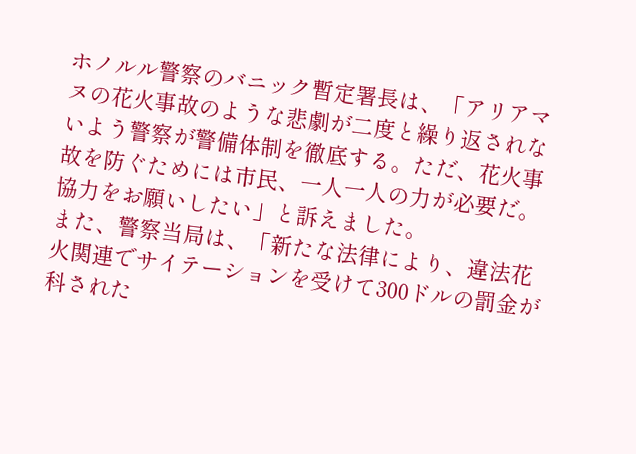ホノルル警察のバニック暫定署長は、「アリアマヌの花火事故のような悲劇が二度と繰り返されないよう警察が警備体制を徹底する。ただ、花火事故を防ぐためには市民、一人一人の力が必要だ。協力をお願いしたい」と訴えました。
また、警察当局は、「新たな法律により、違法花火関連でサイテーションを受けて300ドルの罰金が科された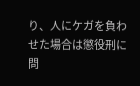り、人にケガを負わせた場合は懲役刑に問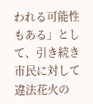われる可能性もある」として、引き続き市民に対して違法花火の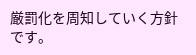厳罰化を周知していく方針です。